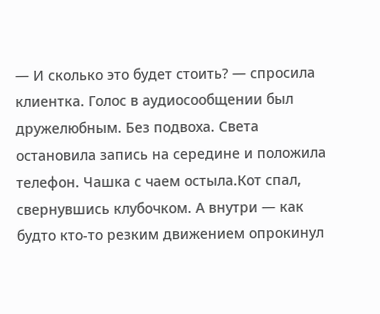— И сколько это будет стоить? — спросила клиентка. Голос в аудиосообщении был дружелюбным. Без подвоха. Света остановила запись на середине и положила телефон. Чашка с чаем остыла.Кот спал, свернувшись клубочком. А внутри — как будто кто-то резким движением опрокинул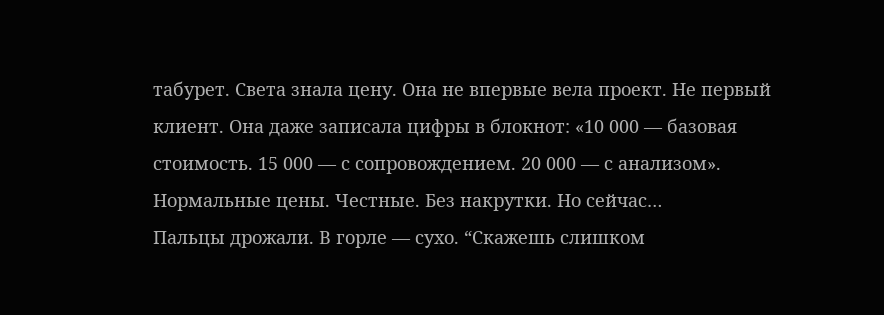табурет. Света знала цену. Она не впервые вела проект. Не первый клиент. Она даже записала цифры в блокнот: «10 000 — базовая стоимость. 15 000 — с сопровождением. 20 000 — с анализом». Нормальные цены. Честные. Без накрутки. Но сейчас…
Пальцы дрожали. В горле — сухо. “Скажешь слишком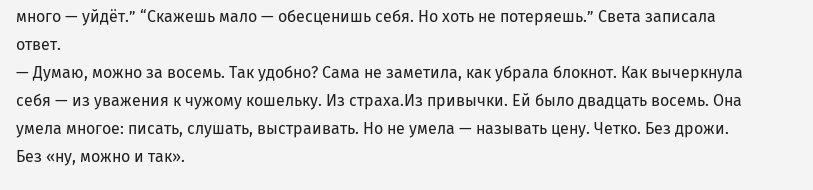много — уйдёт.” “Скажешь мало — обесценишь себя. Но хоть не потеряешь.” Света записала ответ.
— Думаю, можно за восемь. Так удобно? Сама не заметила, как убрала блокнот. Как вычеркнула себя — из уважения к чужому кошельку. Из страха.Из привычки. Ей было двадцать восемь. Она умела многое: писать, слушать, выстраивать. Но не умела — называть цену. Четко. Без дрожи. Без «ну, можно и так».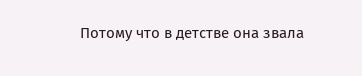Потому что в детстве она звала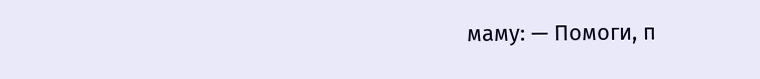маму: — Помоги, п